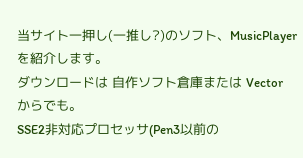当サイト一押し(一推し?)のソフト、MusicPlayerを紹介します。
ダウンロードは 自作ソフト倉庫または Vector からでも。
SSE2非対応プロセッサ(Pen3以前の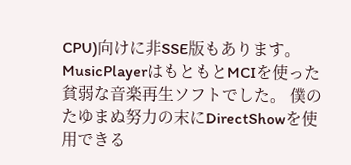CPU)向けに非SSE版もあります。
MusicPlayerはもともとMCIを使った貧弱な音楽再生ソフトでした。 僕のたゆまぬ努力の末にDirectShowを使用できる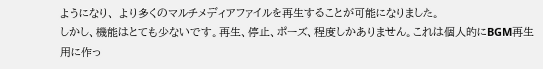ようになり、 より多くのマルチメディアファイルを再生することが可能になりました。
しかし、機能はとても少ないです。再生、停止、ポーズ、程度しかありません。これは個人的にBGM再生用に作っ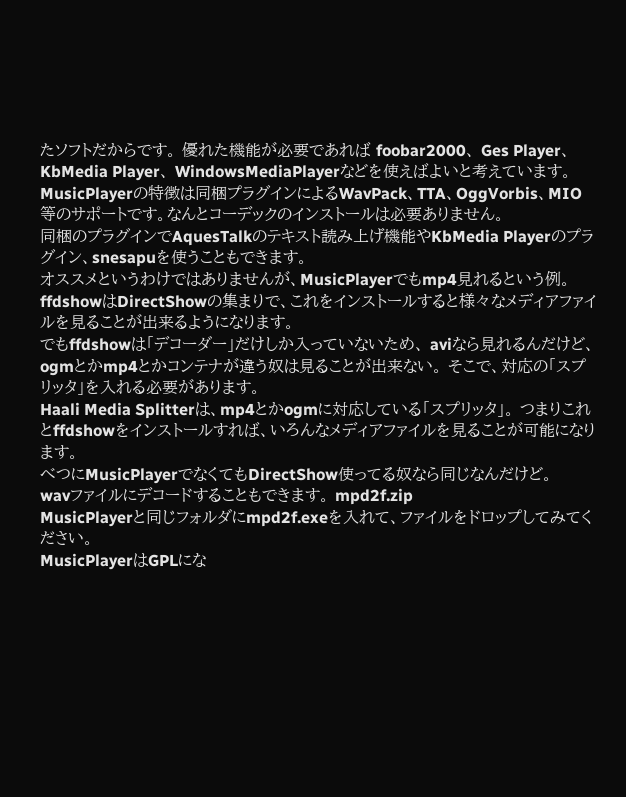たソフトだからです。 優れた機能が必要であれば foobar2000、 Ges Player、 KbMedia Player、 WindowsMediaPlayerなどを使えばよいと考えています。
MusicPlayerの特徴は同梱プラグインによるWavPack、TTA、OggVorbis、MIO等のサポートです。なんとコーデックのインストールは必要ありません。
同梱のプラグインでAquesTalkのテキスト読み上げ機能やKbMedia Playerのプラグイン、snesapuを使うこともできます。
オススメというわけではありませんが、MusicPlayerでもmp4見れるという例。
ffdshowはDirectShowの集まりで、これをインストールすると様々なメディアファイルを見ることが出来るようになります。
でもffdshowは「デコーダー」だけしか入っていないため、 aviなら見れるんだけど、ogmとかmp4とかコンテナが違う奴は見ることが出来ない。 そこで、対応の「スプリッタ」を入れる必要があります。
Haali Media Splitterは、mp4とかogmに対応している「スプリッタ」。 つまりこれとffdshowをインストールすれば、いろんなメディアファイルを見ることが可能になります。
べつにMusicPlayerでなくてもDirectShow使ってる奴なら同じなんだけど。
wavファイルにデコードすることもできます。 mpd2f.zip
MusicPlayerと同じフォルダにmpd2f.exeを入れて、ファイルをドロップしてみてください。
MusicPlayerはGPLにな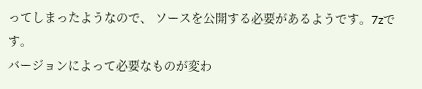ってしまったようなので、 ソースを公開する必要があるようです。7zです。
バージョンによって必要なものが変わ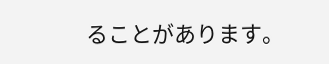ることがあります。